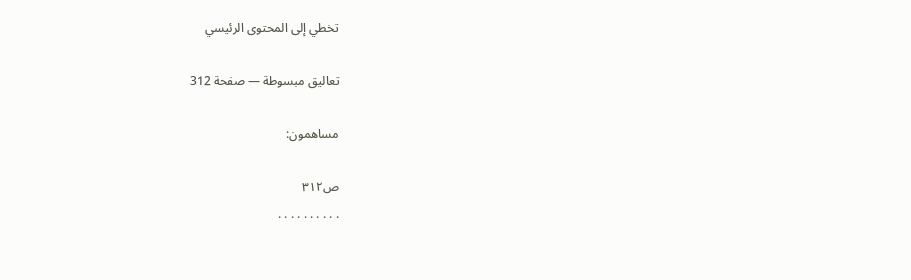تخطي إلى المحتوى الرئيسي

تعاليق مبسوطة — صفحة 312

مساهمون:

ص٣١٢
. . . . . . . . . .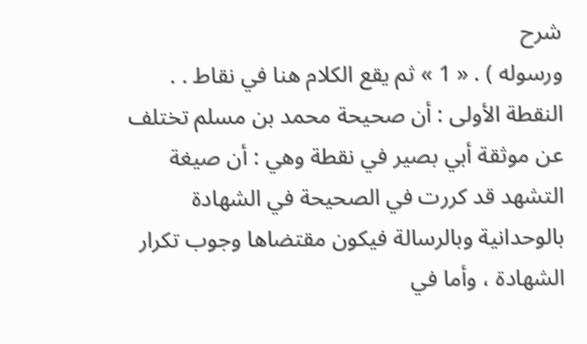شرح
ورسوله ) . « 1 » ثم يقع الكلام هنا في نقاط . . النقطة الأولى : أن صحيحة محمد بن مسلم تختلف عن موثقة أبي بصير في نقطة وهي : أن صيغة التشهد قد كررت في الصحيحة في الشهادة بالوحدانية وبالرسالة فيكون مقتضاها وجوب تكرار الشهادة ، وأما في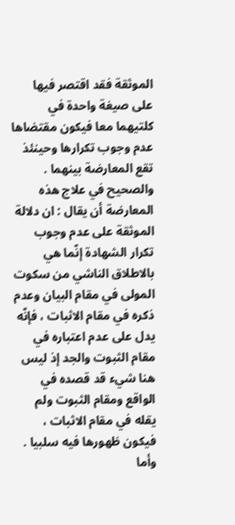الموثقة فقد اقتصر فيها على صيغة واحدة في كلتيهما معا فيكون مقتضاها عدم وجوب تكرارها وحينئذ تقع المعارضة بينهما . والصحيح في علاج هذه المعارضة أن يقال : ان دلالة الموثقة على عدم وجوب تكرار الشهادة إنّما هي بالاطلاق الناشي من سكوت المولى في مقام البيان وعدم ذكره في مقام الاثبات ، فإنّه يدل على عدم اعتباره في مقام الثبوت والجد إذ ليس هنا شيء قد قصده في الواقع ومقام الثبوت ولم يقله في مقام الاثبات ، فيكون ظهورها فيه سلبيا . وأما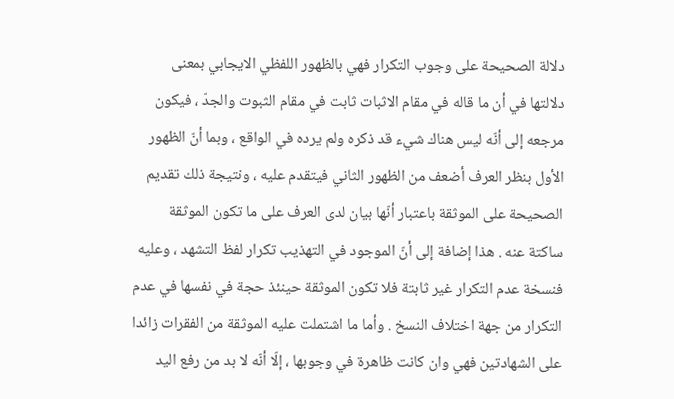دلالة الصحيحة على وجوب التكرار فهي بالظهور اللفظي الايجابي بمعنى دلالتها في أن ما قاله في مقام الاثبات ثابت في مقام الثبوت والجدّ ، فيكون مرجعه إلى أنّه ليس هناك شيء قد ذكره ولم يرده في الواقع ، وبما أنّ الظهور الأول بنظر العرف أضعف من الظهور الثاني فيتقدم عليه ، ونتيجة ذلك تقديم الصحيحة على الموثقة باعتبار أنّها بيان لدى العرف على ما تكون الموثقة ساكتة عنه . هذا إضافة إلى أنّ الموجود في التهذيب تكرار لفظ التشهد ، وعليه فنسخة عدم التكرار غير ثابتة فلا تكون الموثقة حينئذ حجة في نفسها في عدم التكرار من جهة اختلاف النسخ . وأما ما اشتملت عليه الموثقة من الفقرات زائدا على الشهادتين فهي وان كانت ظاهرة في وجوبها ، إلّا أنّه لا بد من رفع اليد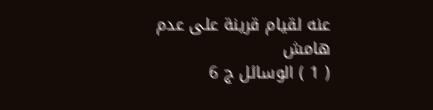عنه لقيام قرينة على عدم
هامش
( 1 ) الوسائل ج 6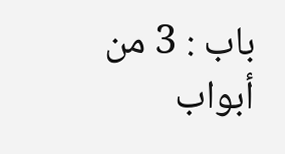باب : 3 من أبواب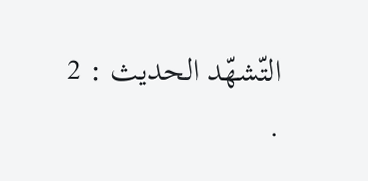التّشهّد الحديث : 2 .